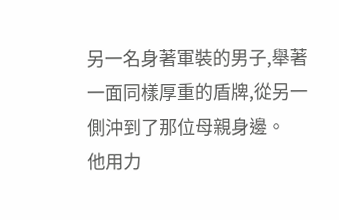另一名身著軍裝的男子,舉著一面同樣厚重的盾牌,從另一側沖到了那位母親身邊。
他用力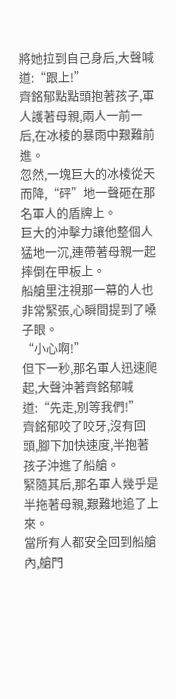將她拉到自己身后,大聲喊道:“跟上!”
齊銘郁點點頭抱著孩子,軍人護著母親,兩人一前一后,在冰棱的暴雨中艱難前進。
忽然,一塊巨大的冰棱從天而降,“砰”地一聲砸在那名軍人的盾牌上。
巨大的沖擊力讓他整個人猛地一沉,連帶著母親一起摔倒在甲板上。
船艙里注視那一幕的人也非常緊張,心瞬間提到了嗓子眼。
“小心啊!”
但下一秒,那名軍人迅速爬起,大聲沖著齊銘郁喊道:“先走,別等我們!”
齊銘郁咬了咬牙,沒有回頭,腳下加快速度,半抱著孩子沖進了船艙。
緊隨其后,那名軍人幾乎是半拖著母親,艱難地追了上來。
當所有人都安全回到船艙內,艙門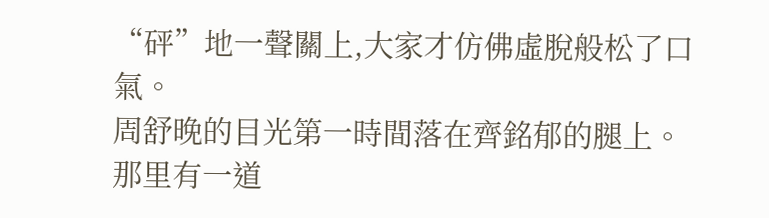“砰”地一聲關上,大家才仿佛虛脫般松了口氣。
周舒晚的目光第一時間落在齊銘郁的腿上。
那里有一道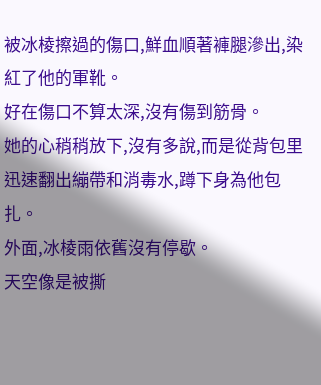被冰棱擦過的傷口,鮮血順著褲腿滲出,染紅了他的軍靴。
好在傷口不算太深,沒有傷到筋骨。
她的心稍稍放下,沒有多說,而是從背包里迅速翻出繃帶和消毒水,蹲下身為他包扎。
外面,冰棱雨依舊沒有停歇。
天空像是被撕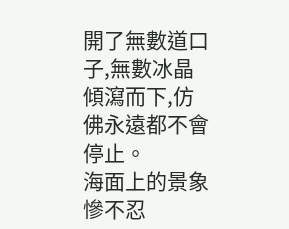開了無數道口子,無數冰晶傾瀉而下,仿佛永遠都不會停止。
海面上的景象慘不忍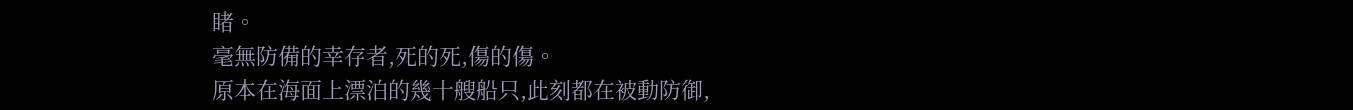睹。
毫無防備的幸存者,死的死,傷的傷。
原本在海面上漂泊的幾十艘船只,此刻都在被動防御,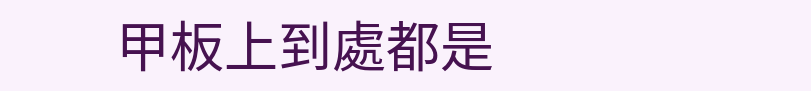甲板上到處都是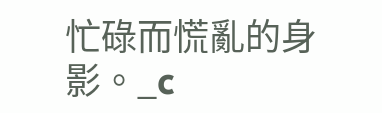忙碌而慌亂的身影。_c